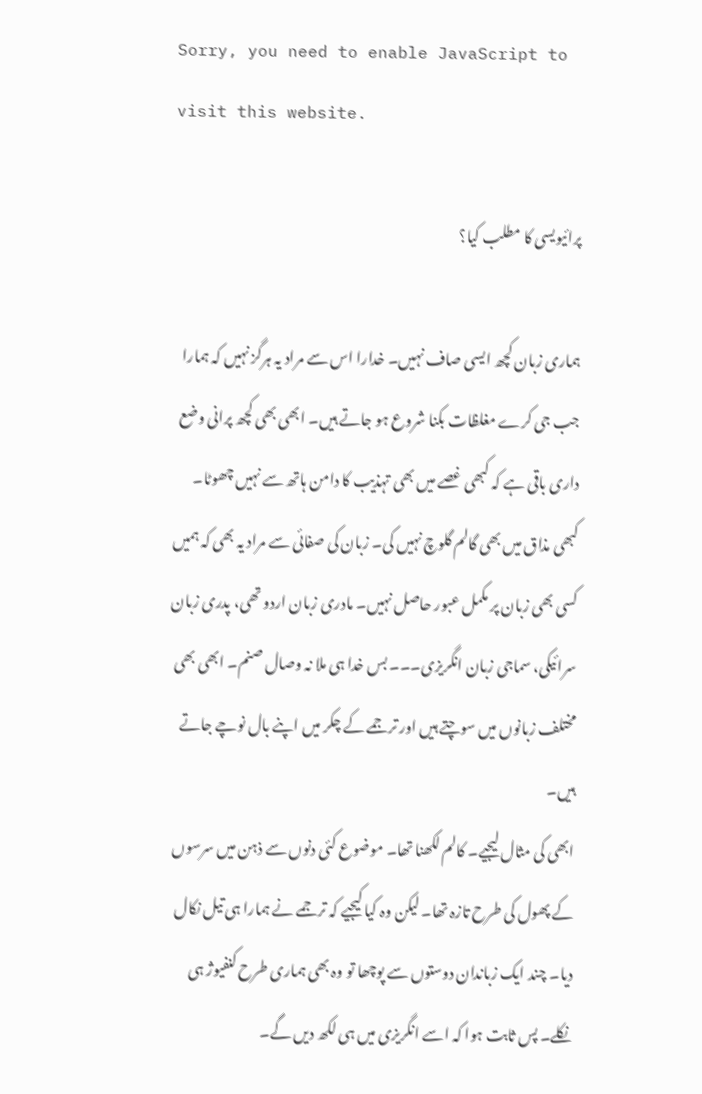Sorry, you need to enable JavaScript to visit this website.

پرائیویسی کا مطلب کیا؟

ہماری زبان کچھ ایسی صاف نہیں۔ خدارا اس سے مراد یہ ہرگز نہیں کہ ہمارا جب جی کرے مغلظات بکنا شروع ہو جاتے ہیں۔ ابھی بھی کچھ پرانی وضع داری باقی ہے کہ کبھی غصے میں بھی تہذیب کا دامن ہاتھ سے نہیں چھوٹا۔
کبھی مذاق میں بھی گالم گلوچ نہیں کی۔ زبان کی صفائی سے مراد یہ بھی کہ ہمیں کسی بھی زبان پر مکمل عبور حاصل نہیں۔ مادری زبان اردو تھی، پدری زبان سرائیکی، سماجی زبان انگریزی۔۔۔ بس خدا ہی ملا نہ وصال صنم۔ ابھی بھی مختلف زبانوں میں سوچتے ہیں اور ترجمے کے چکر میں اپنے بال نوچے جاتے ہیں۔
ابھی کی مثال لیجیے۔ کالم لکھنا تھا۔ موضوع کئی دنوں سے ذہن میں سرسوں کے پھول کی طرح تازہ تھا۔ لیکن وہ کیا کیجیے کہ ترجمے نے ہمارا ہی تیل نکال دیا۔ چند ایک زباندان دوستوں سے پوچھا تو وہ بھی ہماری طرح کنفیوژ ہی نکلے۔ پس ثابت ہوا کہ اسے انگریزی میں ہی لکھ دیں گے۔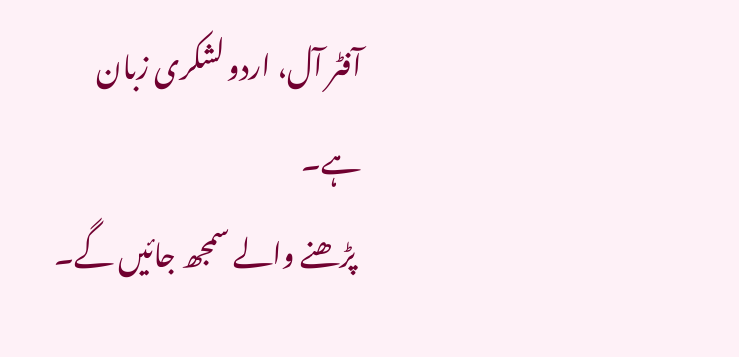آفٹر آل، اردو لشکری زبان ہے۔
 پڑھنے والے سمجھ جائیں گے۔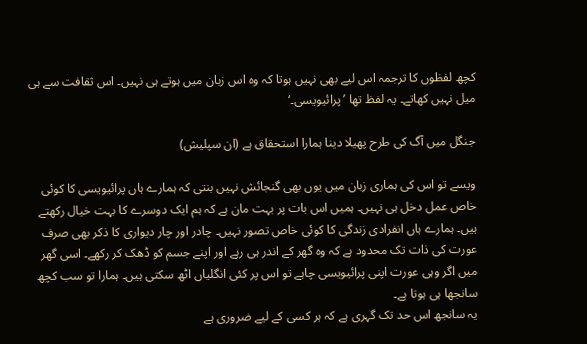کچھ لفظوں کا ترجمہ اس لیے بھی نہیں ہوتا کہ وہ اس زبان میں ہوتے ہی نہیں۔ اس ثقافت سے ہی میل نہیں کھاتے۔ یہ لفظ تھا ’پرائیویسی۔‘

جنگل میں آگ کی طرح پھیلا دینا ہمارا استحقاق ہے (ان سپلیش)

ویسے تو اس کی ہماری زبان میں یوں بھی گنجائش نہیں بنتی کہ ہمارے ہاں پرائیویسی کا کوئی خاص عمل دخل ہی نہیں۔ ہمیں اس بات پر بہت مان ہے کہ ہم ایک دوسرے کا بہت خیال رکھتے ہیں۔ ہمارے ہاں انفرادی زندگی کا کوئی خاص تصور نہیں۔ چادر اور چار دیواری کا ذکر بھی صرف عورت کی ذات تک محدود ہے کہ وہ گھر کے اندر ہی رہے اور اپنے جسم کو ڈھک کر رکھے۔ اسی گھر میں اگر وہی عورت اپنی پرائیویسی چاہے تو اس پر کئی انگلیاں اٹھ سکتی ہیں۔ ہمارا تو سب کچھ سانجھا ہی ہوتا ہے۔
یہ سانجھ اس حد تک گہری ہے کہ ہر کسی کے لیے ضروری ہے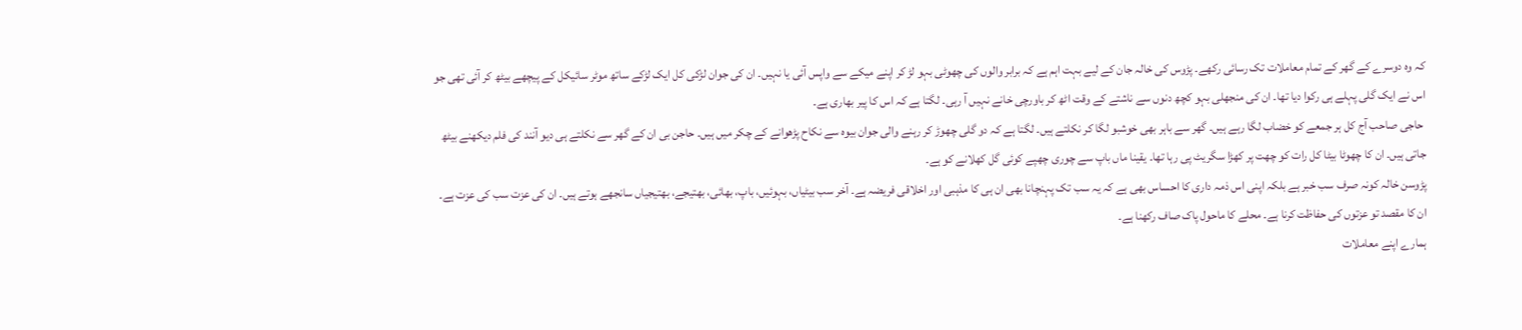کہ وہ دوسرے کے گھر کے تمام معاملات تک رسائی رکھے۔ پڑوس کی خالہ جان کے لیے بہت اہم ہے کہ برابر والوں کی چھوٹی بہو لڑ کر اپنے میکے سے واپس آئی یا نہیں۔ ان کی جوان لڑکی کل ایک لڑکے ساتھ موٹر سائیکل کے پیچھے بیٹھ کر آئی تھی جو اس نے ایک گلی پہلے ہی رکوا دیا تھا۔ ان کی منجھلی بہو کچھ دنوں سے ناشتے کے وقت اٹھ کر باورچی خانے نہیں آ رہی۔ لگتا ہے کہ اس کا پیر بھاری ہے۔
 حاجی صاحب آج کل ہر جمعے کو خضاب لگا رہے ہیں۔ گھر سے باہر بھی خوشبو لگا کر نکلتے ہیں۔ لگتا ہے کہ دو گلی چھوڑ کر رہنے والی جوان بیوہ سے نکاح پڑھوانے کے چکر میں ہیں۔ حاجن بی ان کے گھر سے نکلتے ہی دیو آنند کی فلم دیکھنے بیٹھ جاتی ہیں۔ ان کا چھوٹا بیٹا کل رات کو چھت پر کھڑا سگریٹ پی رہا تھا۔ یقینا ماں باپ سے چوری چھپے کوئی گل کھلانے کو ہے۔
پڑوسن خالہ کونہ صرف سب خبر ہے بلکہ اپنی اس ذمہ داری کا احساس بھی ہے کہ یہ سب تک پہنچانا بھی ان ہی کا مذہبی اور اخلاقی فریضہ ہے۔ آخر سب بیٹیاں، بہوئیں، باپ، بھائی، بھتیجے، بھتیجیاں سانجھے ہوتے ہیں۔ ان کی عزت سب کی عزت ہے۔ ان کا مقصد تو عزتوں کی حفاظت کرنا ہے۔ محلے کا ماحول پاک صاف رکھنا ہے۔
ہمارے اپنے معاملات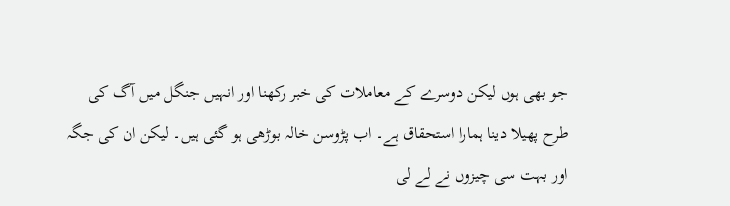جو بھی ہوں لیکن دوسرے کے معاملات کی خبر رکھنا اور انہیں جنگل میں آگ کی طرح پھیلا دینا ہمارا استحقاق ہے۔ اب پڑوسن خالہ بوڑھی ہو گئی ہیں۔ لیکن ان کی جگہ اور بہت سی چیزوں نے لے لی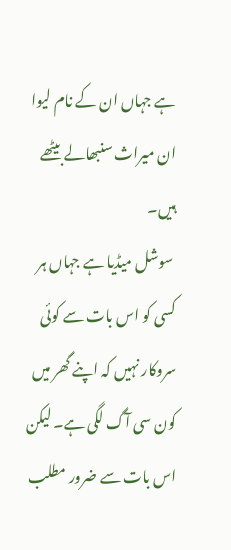ہے جہاں ان کے نام لیوا ان میراث سنبھالے بیٹھے ہیں۔
 سوشل میڈیا ہے جہاں ہر کسی کو اس بات سے کوئی سروکار نہیں کہ اپنے گھر میں کون سی آگ لگی ہے۔ لیکن اس بات سے ضرور مطلب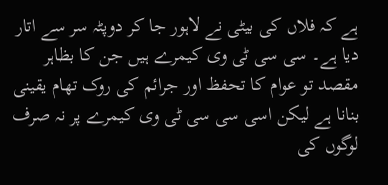ہے کہ فلاں کی بیٹی نے لاہور جا کر دوپٹہ سر سے اتار دیا ہے۔ سی سی ٹی وی کیمرے ہیں جن کا بظاہر مقصد تو عوام کا تحفظ اور جرائم کی روک تھام یقینی بنانا ہے لیکن اسی سی سی ٹی وی کیمرے پر نہ صرف لوگوں کی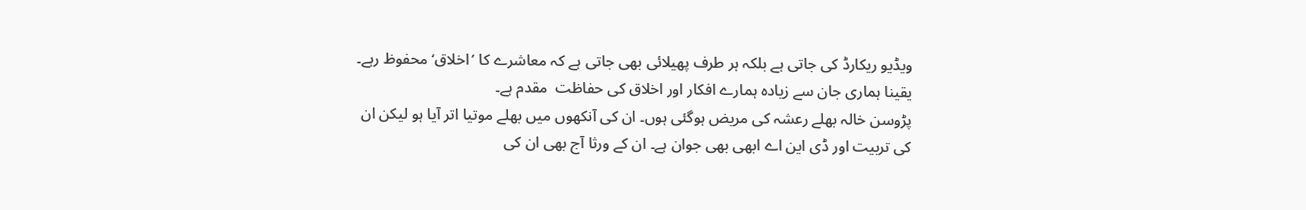ویڈیو ریکارڈ کی جاتی ہے بلکہ ہر طرف پھیلائی بھی جاتی ہے کہ معاشرے کا ’اخلاق‘ محفوظ رہے۔ یقینا ہماری جان سے زیادہ ہمارے افکار اور اخلاق کی حفاظت  مقدم ہے۔
پڑوسن خالہ بھلے رعشہ کی مریض ہوگئی ہوں۔ ان کی آنکھوں میں بھلے موتیا اتر آیا ہو لیکن ان کی تربیت اور ڈی این اے ابھی بھی جوان ہے۔ ان کے ورثا آج بھی ان کی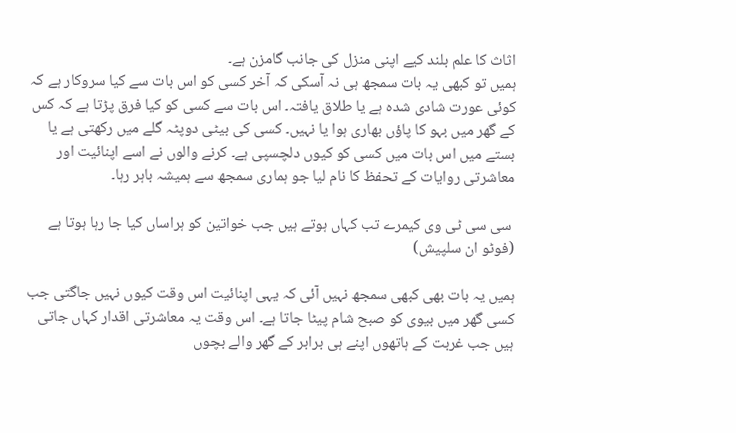اثاث کا علم بلند کیے اپنی منزل کی جانب گامزن ہے۔
ہمیں تو کبھی یہ بات سمجھ ہی نہ آسکی کہ آخر کسی کو اس بات سے کیا سروکار ہے کہ کوئی عورت شادی شدہ ہے یا طلاق یافتہ۔ اس بات سے کسی کو کیا فرق پڑتا ہے کہ کس کے گھر میں بہو کا پاؤں بھاری ہوا یا نہیں۔ کسی کی بیٹی دوپٹہ گلے میں رکھتی ہے یا بستے میں اس بات میں کسی کو کیوں دلچسپی ہے۔ کرنے والوں نے اسے اپنائیت اور معاشرتی روایات کے تحفظ کا نام لیا جو ہماری سمجھ سے ہمیشہ باہر رہا۔

 سی سی ٹی وی کیمرے تب کہاں ہوتے ہیں جب خواتین کو ہراساں کیا جا رہا ہوتا ہے (فوٹو ان سلپیش)

ہمیں یہ بات بھی کبھی سمجھ نہیں آئی کہ یہی اپنائیت اس وقت کیوں نہیں جاگتی جب کسی گھر میں بیوی کو صبح شام پیٹا جاتا ہے۔ اس وقت یہ معاشرتی اقدار کہاں جاتی ہیں جب غربت کے ہاتھوں اپنے ہی برابر کے گھر والے بچوں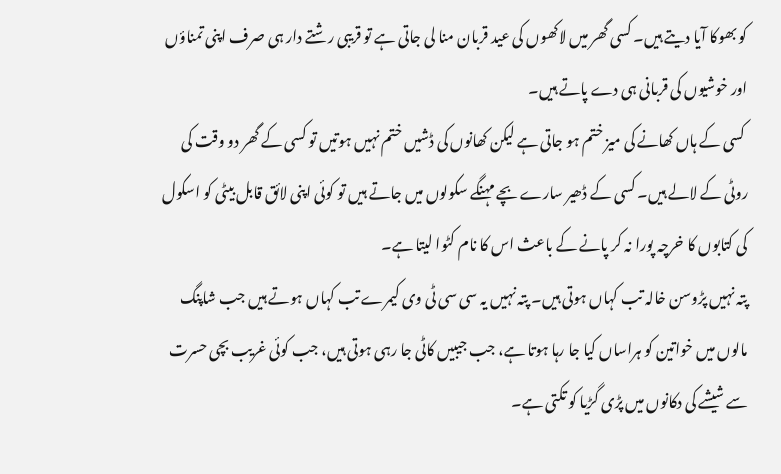کو بھوکا آیا دیتے ہیں۔ کسی گھر میں لاکھوں کی عید قربان منا لی جاتی ہے تو قریبی رشتے دار ہی صرف اپنی تمناؤں اور خوشیوں کی قربانی ہی دے پاتے ہیں۔
 کسی کے ہاں کھانے کی میز ختم ہو جاتی ہے لیکن کھانوں کی ڈشیں ختم نہیں ہوتیں تو کسی کے گھر دو وقت کی روٹی کے لالے ہیں۔ کسی کے ڈھیر سارے بچے مہنگے سکولوں میں جاتے ہیں تو کوئی اپنی لائق قابل بیٹی کو اسکول کی کتابوں کا خرچہ پورا نہ کر پانے کے باعث اس کا نام کٹوا لیتا ہے۔
پتہ نہیں پڑوسن خالہ تب کہاں ہوتی ہیں۔ پتہ نہیں یہ سی سی ٹی وی کیمرے تب کہاں ہوتے ہیں جب شاپنگ مالوں میں خواتین کو ہراساں کیا جا رہا ہوتا ہے، جب جیبیں کاٹی جا رہی ہوتی ہیں، جب کوئی غریب بچی حسرت سے شیشے کی دکانوں میں پڑی گڑیا کو تکتی ہے۔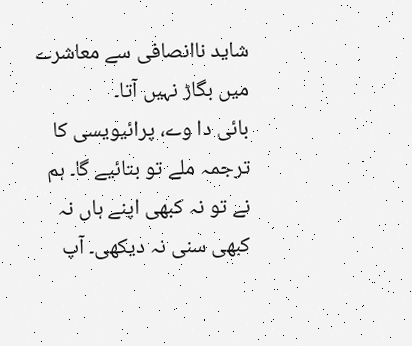شاید ناانصافی سے معاشرے میں بگاڑ نہیں آتا۔
بائی دا وے، پرائیویسی کا ترجمہ ملے تو بتائیے گا۔ ہم نے تو نہ کبھی اپنے ہاں نہ کبھی سنی نہ دیکھی۔ آپ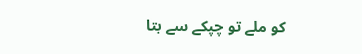کو ملے تو چپکے سے بتا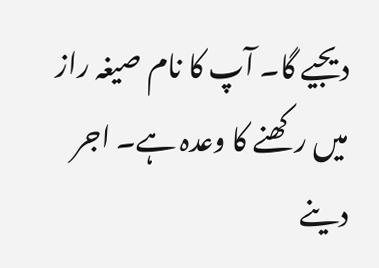دیجیے گا۔ آپ کا نام صیغہ راز میں رکھنے کا وعدہ ہے۔ اجر دینے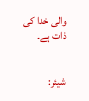والی خدا کی ذات ہے۔


شیئر: